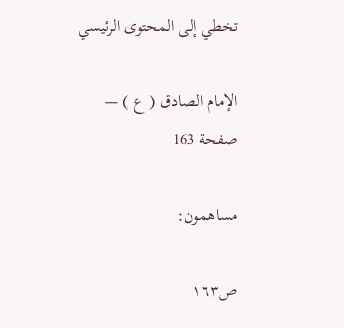تخطي إلى المحتوى الرئيسي

الإمام الصادق ( ع ) — صفحة 163

مساهمون:

ص١٦٣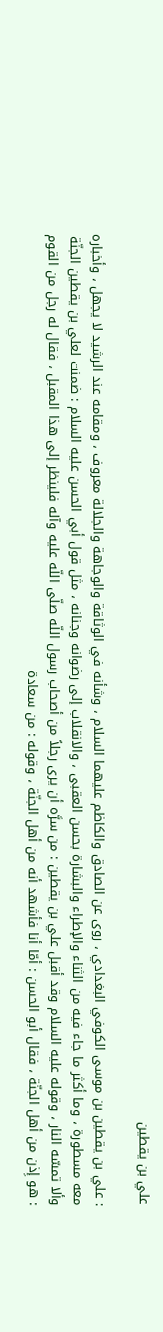علي بن يقطين

: علي بن يقطين بن موسى الكوفي البغدادي ، روى عن الصادق والكاظم عليهما السلام ، وشأنه في الوثاقة والوجاهة والجلالة معروف ، ومقامه عند الرشيد لا يجهل ، وأخباره معه مسطورة ، وما أكثر ما جاء فيه من الثناء والإطراء والبشارة بحسن العقبى ، والانقلاب إلى رضوانه وجنانه ، مثل قول أبي الحسن عليه السلام : ضمنت لعلي بن يقطين الجنّة وألا تمسّه النار ، وقوله عليه السلام وقد أقبل علي بن يقطين : من سرَّه أن يرى رجلاً من أصحاب رسول اللّه صلّى اللّه عليه وآله فلينظر إلى هذا المقبل ، فقال له رجل من القوم : هو إِذن من أهل الجنّة ، فقال أبو الحسن : أمّا أنا فأشهد أنه من أهل الجنّة ، وقوله : من سعادة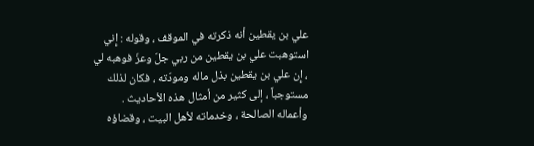علي بن يقطين أنه ذكرته في الموقف ، وقوله : إِني استوهبت علي بن يقطين من ربي جلّ وعزّ فوهبه لي ، إِن علي بن يقطين بذل ماله ومودّته ، فكان لذلك مستوجباً ، إلى كثير من أمثال هذه الأحاديث . وأعماله الصالحة ، وخدماته لأهل البيت ، وقضاؤه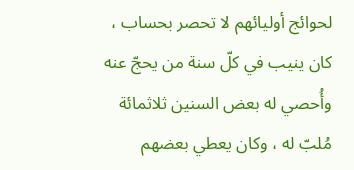لحوائج أوليائهم لا تحصر بحساب ، كان ينيب في كلّ سنة من يحجّ عنه وأُحصي له بعض السنين ثلاثمائة مُلبّ له ، وكان يعطي بعضهم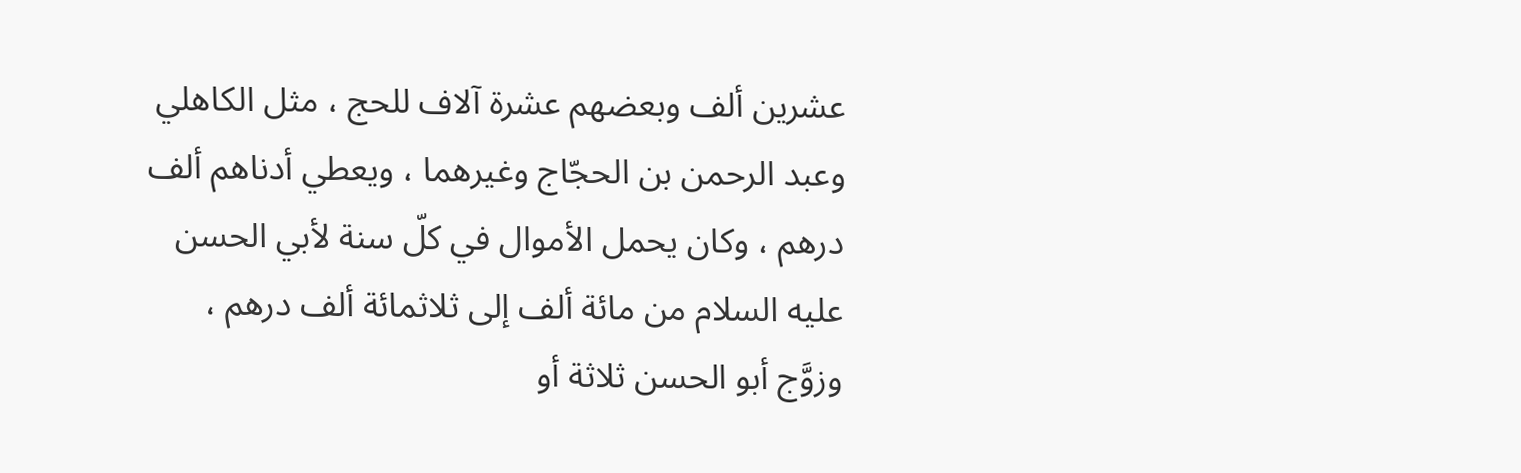عشرين ألف وبعضهم عشرة آلاف للحج ، مثل الكاهلي وعبد الرحمن بن الحجّاج وغيرهما ، ويعطي أدناهم ألف درهم ، وكان يحمل الأموال في كلّ سنة لأبي الحسن عليه السلام من مائة ألف إلى ثلاثمائة ألف درهم ، وزوَّج أبو الحسن ثلاثة أو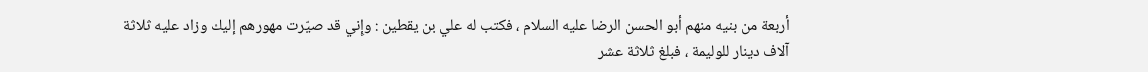أربعة من بنيه منهم أبو الحسن الرضا عليه السلام ، فكتب له علي بن يقطين : وإِني قد صيّرت مهورهم إليك وزاد عليه ثلاثة آلاف دينار للوليمة ، فبلغ ثلاثة عشر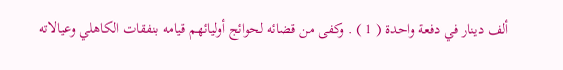ألف دينار في دفعة واحدة ( 1 ) . وكفى من قضائه لحوائج أوليائهم قيامه بنفقات الكاهلي وعيالاته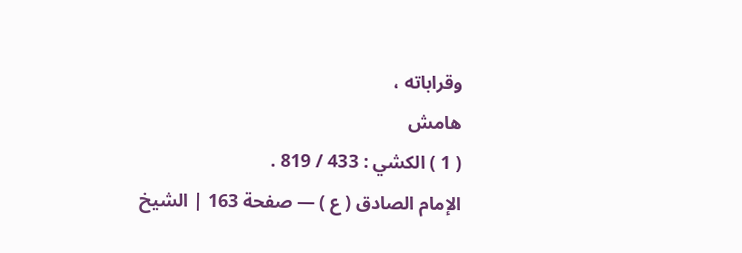وقراباته ،
هامش
( 1 ) الكشي : 433 / 819 .
الإمام الصادق ( ع ) — صفحة 163 | الشيخ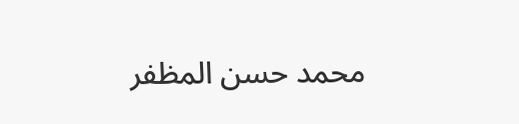محمد حسن المظفر